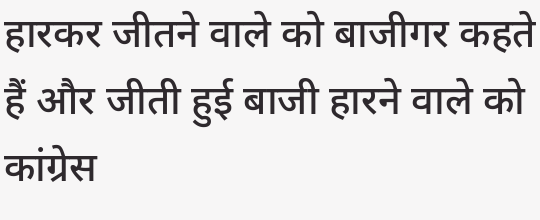हारकर जीतने वाले को बाजीगर कहते हैं और जीती हुई बाजी हारने वाले को कांग्रेस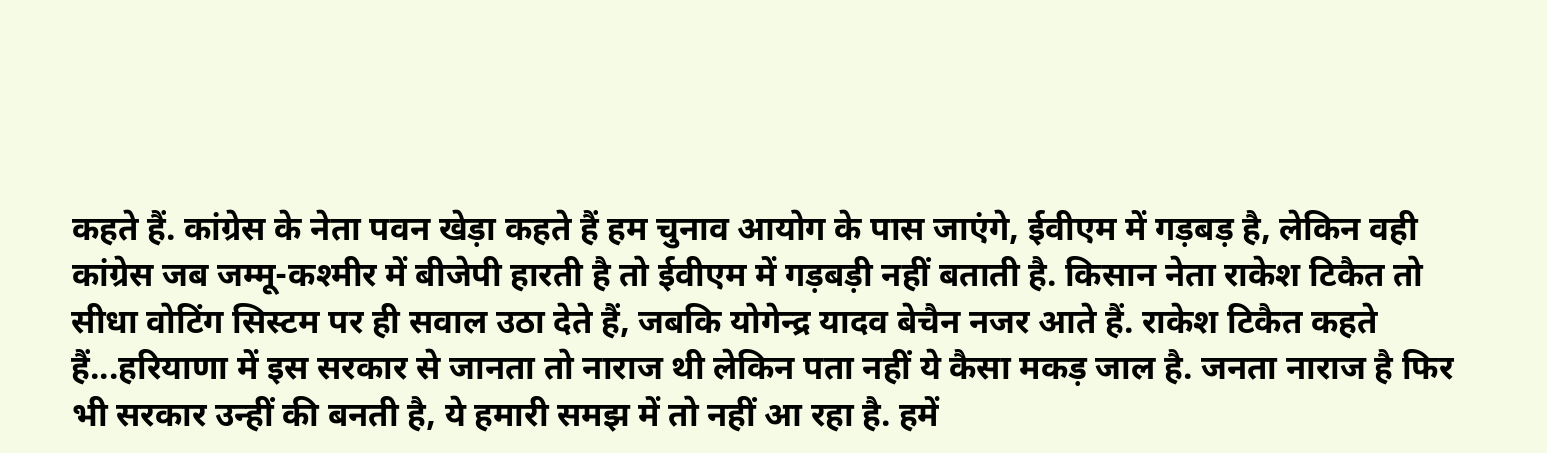कहते हैं. कांग्रेस के नेता पवन खेड़ा कहते हैं हम चुनाव आयोग के पास जाएंगे, ईवीएम में गड़बड़ है, लेकिन वही कांग्रेस जब जम्मू-कश्मीर में बीजेपी हारती है तो ईवीएम में गड़बड़ी नहीं बताती है. किसान नेता राकेश टिकैत तो सीधा वोटिंग सिस्टम पर ही सवाल उठा देते हैं, जबकि योगेन्द्र यादव बेचैन नजर आते हैं. राकेश टिकैत कहते हैं...हरियाणा में इस सरकार से जानता तो नाराज थी लेकिन पता नहीं ये कैसा मकड़ जाल है. जनता नाराज है फिर भी सरकार उन्हीं की बनती है, ये हमारी समझ में तो नहीं आ रहा है. हमें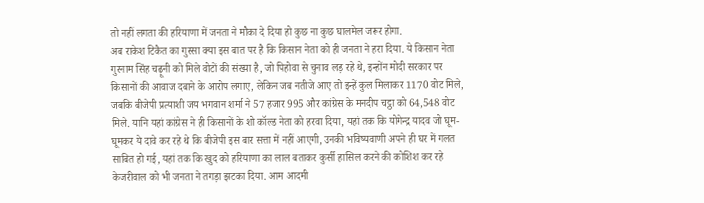तो नहीं लगता की हरियाणा में जनता ने मौका दे दिया हो कुछ ना कुछ घालमेल जरूर होगा.
अब राकेश टिकैत का गुस्सा क्या इस बात पर है कि किसान नेता को ही जनता ने हरा दिया. ये किसान नेता गुरनाम सिंह चढ़ूनी को मिले वोटों की संख्या है, जो पिहोवा से चुनाव लड़ रहे थे, इन्होंन मोदी सरकार पर किसानों की आवाज दबाने के आरोप लगाए, लेकिन जब नतीजे आए तो इन्हें कुल मिलाकर 1170 वोट मिले, जबकि बीजेपी प्रत्याशी जय भगवान शर्मा ने 57 हजार 995 और कांग्रेस के मनदीप चट्ठा को 64,548 वोट मिले. यानि यहां कांग्रेस ने ही किसानों के शो कॉल्ड नेता को हरवा दिया, यहां तक कि योगेन्द्र यादव जो घूम-घूमकर ये दावे कर रहे थे कि बीजेपी इस बार सत्ता में नहीं आएगी, उनकी भविष्यवाणी अपने ही घर में गलत साबित हो गई, यहां तक कि खुद को हरियाणा का लाल बताकर कुर्सी हासिल करने की कोशिश कर रहे केजरीवाल को भी जनता ने तगड़ा झटका दिया. आम आदमी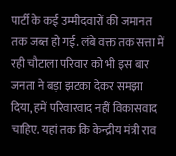पार्टी के कई उम्मीदवारों की जमानत तक जब्त हो गई. लंबे वक्त तक सत्ता में रही चौटाला परिवार को भी इस बार जनता ने बड़ा झटका देकर समझा दिया, हमें परिवारवाद नहीं विकासवाद चाहिए. यहां तक कि केन्द्रीय मंत्री राव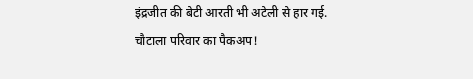इंद्रजीत की बेटी आरती भी अटेली से हार गई.
चौटाला परिवार का पैकअप!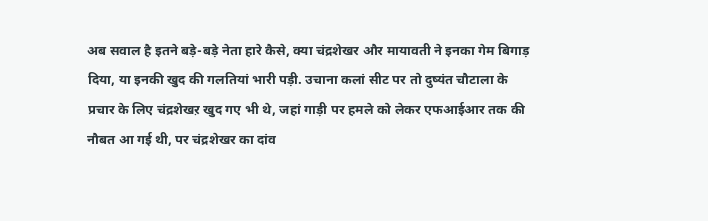अब सवाल है इतने बड़े-बड़े नेता हारे कैसे, क्या चंद्रशेखर और मायावती ने इनका गेम बिगाड़ दिया, या इनकी खुद की गलतियां भारी पड़ी. उचाना कलां सीट पर तो दुष्यंत चौटाला के प्रचार के लिए चंद्रशेखऱ खुद गए भी थे, जहां गाड़ी पर हमले को लेकर एफआईआर तक की नौबत आ गई थी, पर चंद्रशेखर का दांव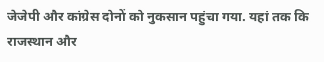जेजेपी और कांग्रेस दोनों को नुकसान पहुंचा गया. यहां तक कि राजस्थान और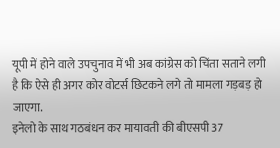यूपी में होने वाले उपचुनाव में भी अब कांग्रेस को चिंता सताने लगी है कि ऐसे ही अगर कोर वोटर्स छिटकने लगे तो मामला गड़बड़ हो जाएगा.
इनेलो के साथ गठबंधन कर मायावती की बीएसपी 37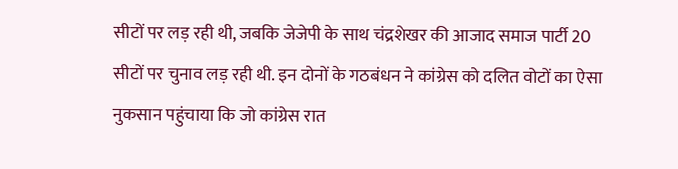सीटों पर लड़ रही थी, जबकि जेजेपी के साथ चंद्रशेखर की आजाद समाज पार्टी 20 सीटों पर चुनाव लड़ रही थी. इन दोनों के गठबंधन ने कांग्रेस को दलित वोटों का ऐसा नुकसान पहुंचाया कि जो कांग्रेस रात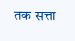तक सत्ता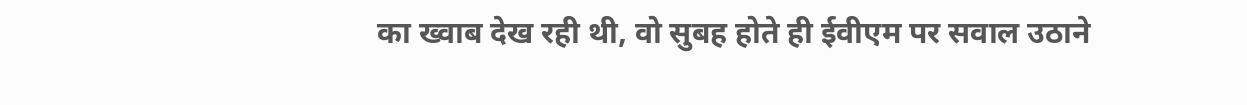का ख्वाब देख रही थी, वो सुबह होते ही ईवीएम पर सवाल उठाने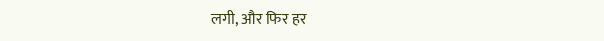लगी, और फिर हर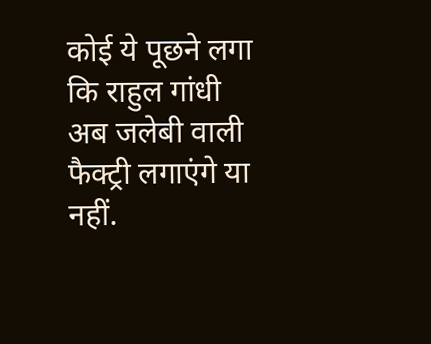कोई ये पूछने लगा कि राहुल गांधी अब जलेबी वाली फैक्ट्री लगाएंगे या नहीं.